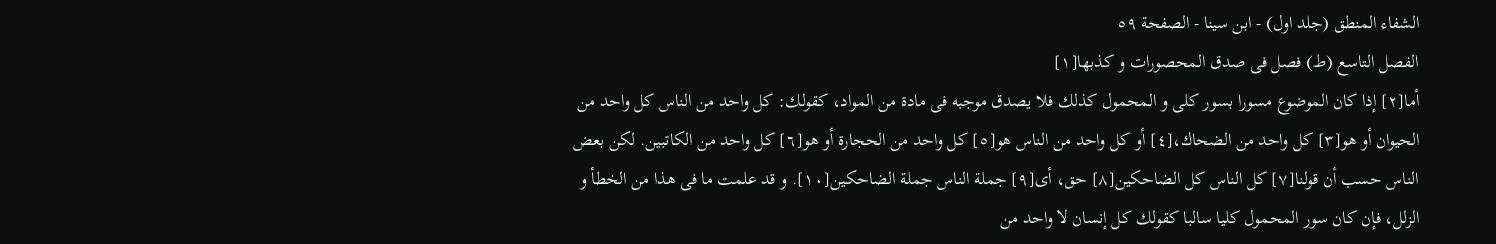الشفاء المنطق (جلد اول) - ابن سينا - الصفحة ٥٩
الفصل التاسع (ط) فصل فى صدق المحصورات و كذبها[١]
أما[٢] إذا كان الموضوع مسورا بسور كلى و المحمول كذلك فلا يصدق موجبه فى مادة من المواد، كقولك: كل واحد من الناس كل واحد من الحيوان أو هو[٣] كل واحد من الضحاك،[٤] أو كل واحد من الناس هو[٥] كل واحد من الحجارة أو هو[٦] كل واحد من الكاتبين. لكن بعض الناس حسب أن قولنا[٧] كل الناس كل الضاحكين[٨] حق، أى[٩] جملة الناس جملة الضاحكين[١٠]. و قد علمت ما فى هذا من الخطأ و الزلل، فإن كان سور المحمول كليا سالبا كقولك كل إنسان لا واحد من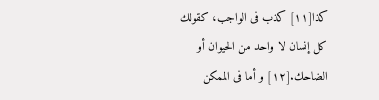كذا[١١] كذب فى الواجب، كقولك كل إنسان لا واحد من الحيوان أو الضاحك.[١٢] و أما فى الممكن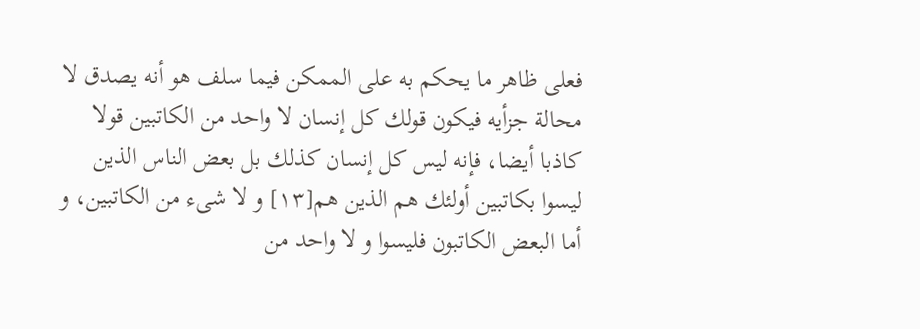فعلى ظاهر ما يحكم به على الممكن فيما سلف هو أنه يصدق لا محالة جزأيه فيكون قولك كل إنسان لا واحد من الكاتبين قولا كاذبا أيضا، فإنه ليس كل إنسان كذلك بل بعض الناس الذين ليسوا بكاتبين أولئك هم الذين هم[١٣] و لا شىء من الكاتبين، و أما البعض الكاتبون فليسوا و لا واحد من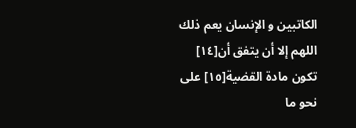الكاتبين و الإنسان يعم ذلك اللهم إلا أن يتفق أن[١٤] تكون مادة القضية[١٥] على نحو ما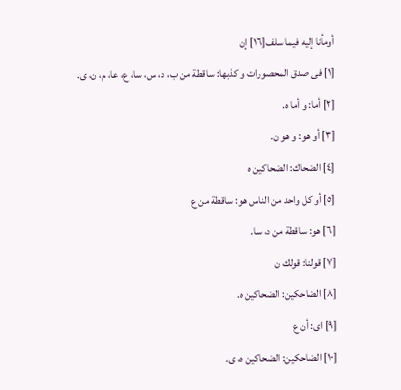أومأنا إليه فيما سلف[١٦] إن
[١] فى صدق المحصورات و كذبها: ساقطة من ب، د، س، سا، ع، عا، م، ن، ى.
[٢] أما: و أما ه.
[٣] أو هو: و هو ن.
[٤] الضحاك: الضحاكين ه
[٥] أو كل واحد من الناس هو: ساقطة من ع
[٦] هو: ساقطة من د، سا.
[٧] قولنا: قولك ن
[٨] الضاحكين: الضحاكين ه.
[٩] اى: أن ع
[١٠] الضاحكين: الضحاكين ه، ى.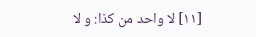[١١] لا واحد من كذا: و لا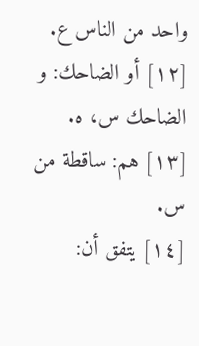واحد من الناس ع.
[١٢] أو الضاحك: و الضاحك س، ه.
[١٣] هم: ساقطة من س.
[١٤] يتفق أن: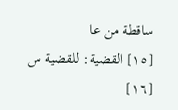ساقطة من عا
[١٥] القضية: للقضية س
[١٦]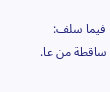فيما سلف: ساقطة من عا.